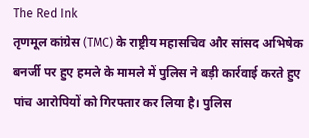The Red Ink
तृणमूल कांग्रेस (TMC) के राष्ट्रीय महासचिव और सांसद अभिषेक बनर्जी पर हुए हमले के मामले में पुलिस ने बड़ी कार्रवाई करते हुए पांच आरोपियों को गिरफ्तार कर लिया है। पुलिस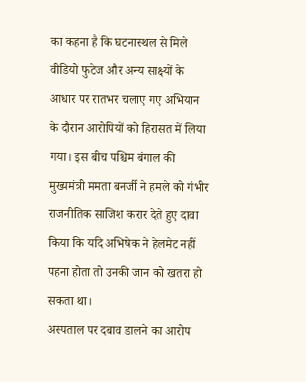का कहना है कि घटनास्थल से मिले वीडियो फुटेज और अन्य साक्ष्यों के आधार पर रातभर चलाए गए अभियान के दौरान आरोपियों को हिरासत में लिया गया। इस बीच पश्चिम बंगाल की मुख्यमंत्री ममता बनर्जी ने हमले को गंभीर राजनीतिक साजिश करार देते हुए दावा किया कि यदि अभिषेक ने हेलमेट नहीं पहना होता तो उनकी जान को खतरा हो सकता था।
अस्पताल पर दबाव डालने का आरोप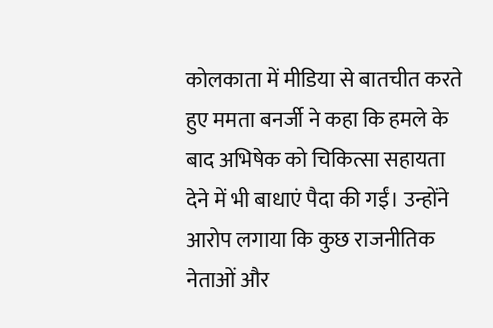कोलकाता में मीडिया से बातचीत करते हुए ममता बनर्जी ने कहा कि हमले के बाद अभिषेक को चिकित्सा सहायता देने में भी बाधाएं पैदा की गईं। उन्होंने आरोप लगाया कि कुछ राजनीतिक नेताओं और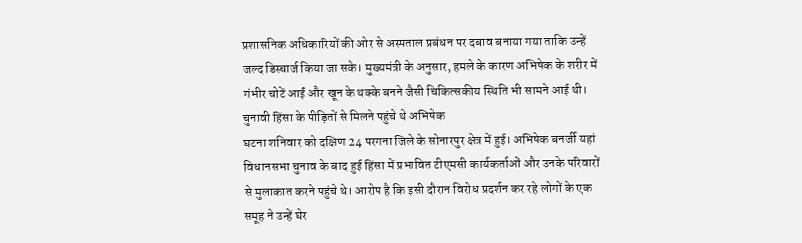प्रशासनिक अधिकारियों की ओर से अस्पताल प्रबंधन पर दबाव बनाया गया ताकि उन्हें जल्द डिस्चार्ज किया जा सके। मुख्यमंत्री के अनुसार, हमले के कारण अभिषेक के शरीर में गंभीर चोटें आईं और खून के थक्के बनने जैसी चिकित्सकीय स्थिति भी सामने आई थी।
चुनावी हिंसा के पीड़ितों से मिलने पहुंचे थे अभिषेक
घटना शनिवार को दक्षिण 24 परगना जिले के सोनारपुर क्षेत्र में हुई। अभिषेक बनर्जी यहां विधानसभा चुनाव के बाद हुई हिंसा में प्रभावित टीएमसी कार्यकर्ताओं और उनके परिवारों से मुलाकात करने पहुंचे थे। आरोप है कि इसी दौरान विरोध प्रदर्शन कर रहे लोगों के एक समूह ने उन्हें घेर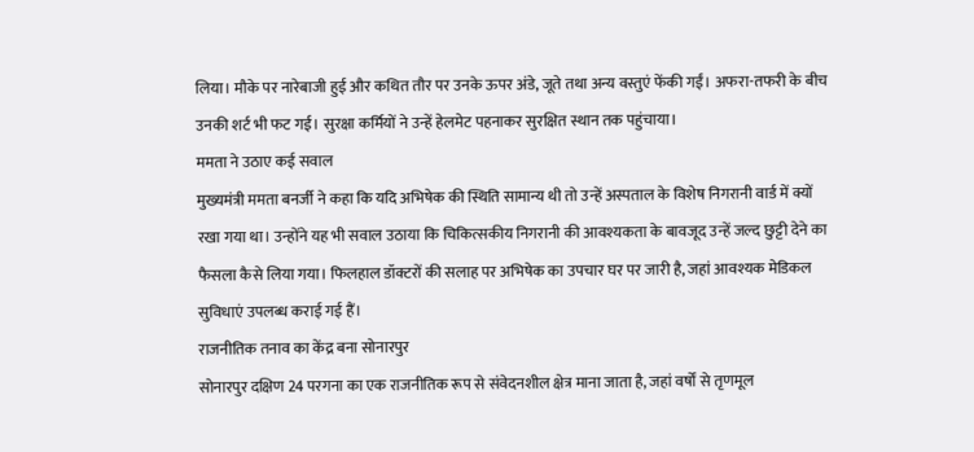लिया। मौके पर नारेबाजी हुई और कथित तौर पर उनके ऊपर अंडे, जूते तथा अन्य वस्तुएं फेंकी गईं। अफरा-तफरी के बीच उनकी शर्ट भी फट गई। सुरक्षा कर्मियों ने उन्हें हेलमेट पहनाकर सुरक्षित स्थान तक पहुंचाया।
ममता ने उठाए कई सवाल
मुख्यमंत्री ममता बनर्जी ने कहा कि यदि अभिषेक की स्थिति सामान्य थी तो उन्हें अस्पताल के विशेष निगरानी वार्ड में क्यों रखा गया था। उन्होंने यह भी सवाल उठाया कि चिकित्सकीय निगरानी की आवश्यकता के बावजूद उन्हें जल्द छुट्टी देने का फैसला कैसे लिया गया। फिलहाल डॉक्टरों की सलाह पर अभिषेक का उपचार घर पर जारी है, जहां आवश्यक मेडिकल सुविधाएं उपलब्ध कराई गई हैं।
राजनीतिक तनाव का केंद्र बना सोनारपुर
सोनारपुर दक्षिण 24 परगना का एक राजनीतिक रूप से संवेदनशील क्षेत्र माना जाता है, जहां वर्षों से तृणमूल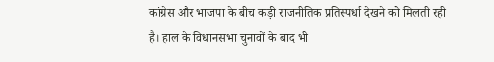कांग्रेस और भाजपा के बीच कड़ी राजनीतिक प्रतिस्पर्धा देखने को मिलती रही है। हाल के विधानसभा चुनावों के बाद भी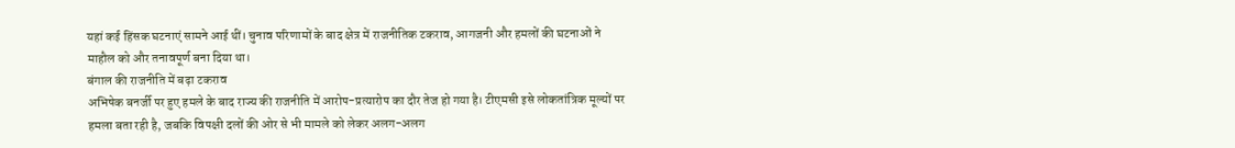यहां कई हिंसक घटनाएं सामने आई थीं। चुनाव परिणामों के बाद क्षेत्र में राजनीतिक टकराव, आगजनी और हमलों की घटनाओं ने माहौल को और तनावपूर्ण बना दिया था।
बंगाल की राजनीति में बढ़ा टकराव
अभिषेक बनर्जी पर हुए हमले के बाद राज्य की राजनीति में आरोप-प्रत्यारोप का दौर तेज हो गया है। टीएमसी इसे लोकतांत्रिक मूल्यों पर हमला बता रही है, जबकि विपक्षी दलों की ओर से भी मामले को लेकर अलग-अलग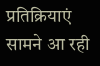प्रतिक्रियाएं सामने आ रही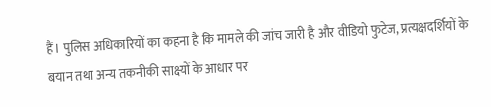हैं। पुलिस अधिकारियों का कहना है कि मामले की जांच जारी है और वीडियो फुटेज, प्रत्यक्षदर्शियों के बयान तथा अन्य तकनीकी साक्ष्यों के आधार पर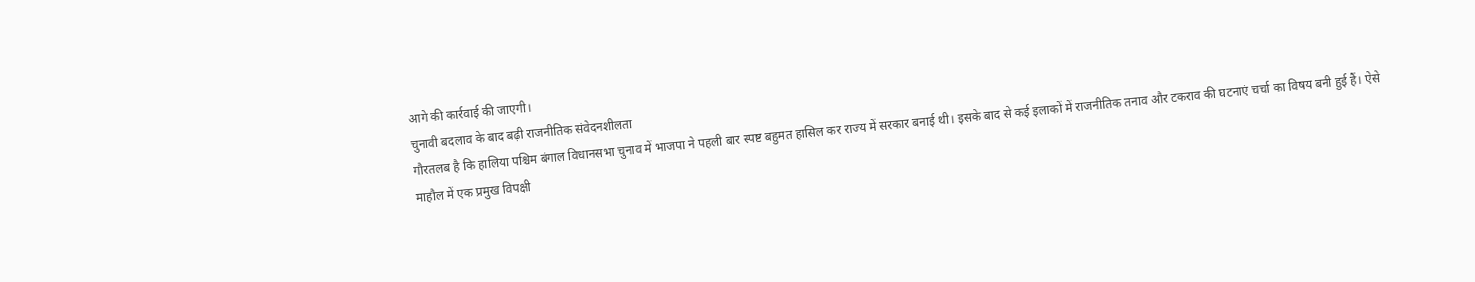आगे की कार्रवाई की जाएगी।
चुनावी बदलाव के बाद बढ़ी राजनीतिक संवेदनशीलता
गौरतलब है कि हालिया पश्चिम बंगाल विधानसभा चुनाव में भाजपा ने पहली बार स्पष्ट बहुमत हासिल कर राज्य में सरकार बनाई थी। इसके बाद से कई इलाकों में राजनीतिक तनाव और टकराव की घटनाएं चर्चा का विषय बनी हुई हैं। ऐसे माहौल में एक प्रमुख विपक्षी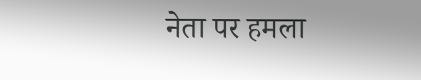नेता पर हमला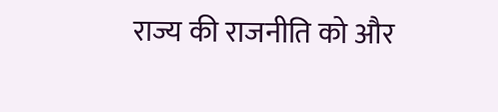राज्य की राजनीति को और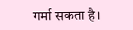गर्मा सकता है।